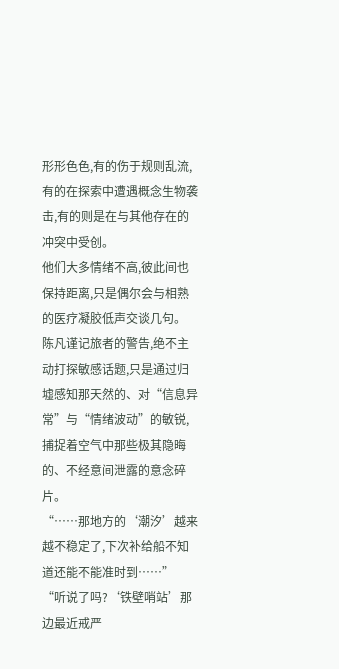形形色色,有的伤于规则乱流,有的在探索中遭遇概念生物袭击,有的则是在与其他存在的冲突中受创。
他们大多情绪不高,彼此间也保持距离,只是偶尔会与相熟的医疗凝胶低声交谈几句。
陈凡谨记旅者的警告,绝不主动打探敏感话题,只是通过归墟感知那天然的、对“信息异常”与“情绪波动”的敏锐,捕捉着空气中那些极其隐晦的、不经意间泄露的意念碎片。
“……那地方的‘潮汐’越来越不稳定了,下次补给船不知道还能不能准时到……”
“听说了吗?‘铁壁哨站’那边最近戒严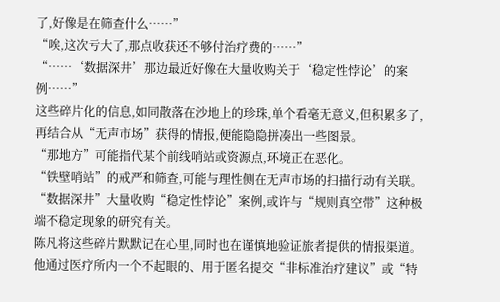了,好像是在筛查什么……”
“唉,这次亏大了,那点收获还不够付治疗费的……”
“……‘数据深井’那边最近好像在大量收购关于‘稳定性悖论’的案例……”
这些碎片化的信息,如同散落在沙地上的珍珠,单个看毫无意义,但积累多了,再结合从“无声市场”获得的情报,便能隐隐拼凑出一些图景。
“那地方”可能指代某个前线哨站或资源点,环境正在恶化。
“铁壁哨站”的戒严和筛查,可能与理性侧在无声市场的扫描行动有关联。
“数据深井”大量收购“稳定性悖论”案例,或许与“规则真空带”这种极端不稳定现象的研究有关。
陈凡将这些碎片默默记在心里,同时也在谨慎地验证旅者提供的情报渠道。
他通过医疗所内一个不起眼的、用于匿名提交“非标准治疗建议”或“特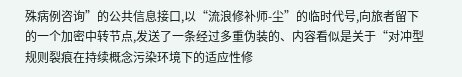殊病例咨询”的公共信息接口,以“流浪修补师-尘”的临时代号,向旅者留下的一个加密中转节点,发送了一条经过多重伪装的、内容看似是关于“对冲型规则裂痕在持续概念污染环境下的适应性修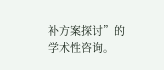补方案探讨”的学术性咨询。